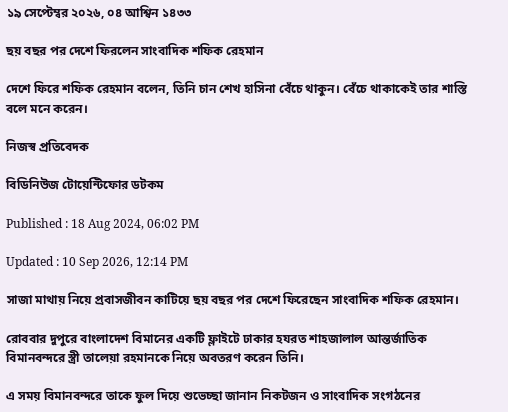১৯ সেপ্টেম্বর ২০২৬, ০৪ আশ্বিন ১৪৩৩

ছয় বছর পর দেশে ফিরলেন সাংবাদিক শফিক রেহমান

দেশে ফিরে শফিক রেহমান বলেন, তিনি চান শেখ হাসিনা বেঁচে থাকুন। বেঁচে থাকাকেই তার শাস্তি বলে মনে করেন।

নিজস্ব প্রতিবেদক

বিডিনিউজ টোয়েন্টিফোর ডটকম

Published : 18 Aug 2024, 06:02 PM

Updated : 10 Sep 2026, 12:14 PM

সাজা মাথায় নিয়ে প্রবাসজীবন কাটিয়ে ছয় বছর পর দেশে ফিরেছেন সাংবাদিক শফিক রেহমান।

রোববার দুপুরে বাংলাদেশ বিমানের একটি ফ্লাইটে ঢাকার হযরত শাহজালাল আন্তর্জাতিক বিমানবন্দরে স্ত্রী তালেয়া রহমানকে নিয়ে অবতরণ করেন তিনি।

এ সময় বিমানবন্দরে তাকে ফুল দিয়ে শুভেচ্ছা জানান নিকটজন ও সাংবাদিক সংগঠনের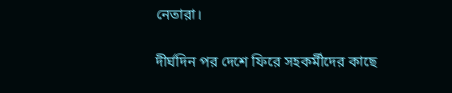নেতারা।

দীর্ঘদিন পর দেশে ফিরে সহকর্মীদের কাছে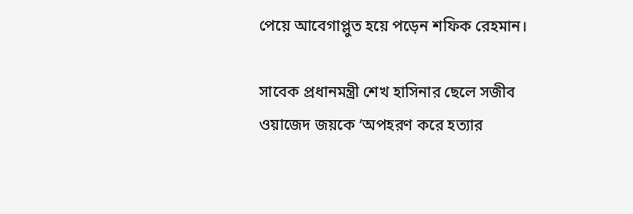পেয়ে আবেগাপ্লুত হয়ে পড়েন শফিক রেহমান।

সাবেক প্রধানমন্ত্রী শেখ হাসিনার ছেলে সজীব ওয়াজেদ জয়কে ‘অপহরণ করে হত্যার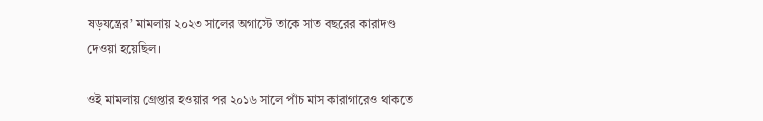ষড়যন্ত্রের’ মামলায় ২০২৩ সালের অগাস্টে তাকে সাত বছরের কারাদণ্ড দেওয়া হয়েছিল।

ওই মামলায় গ্রেপ্তার হওয়ার পর ২০১৬ সালে পাঁচ মাস কারাগারেও থাকতে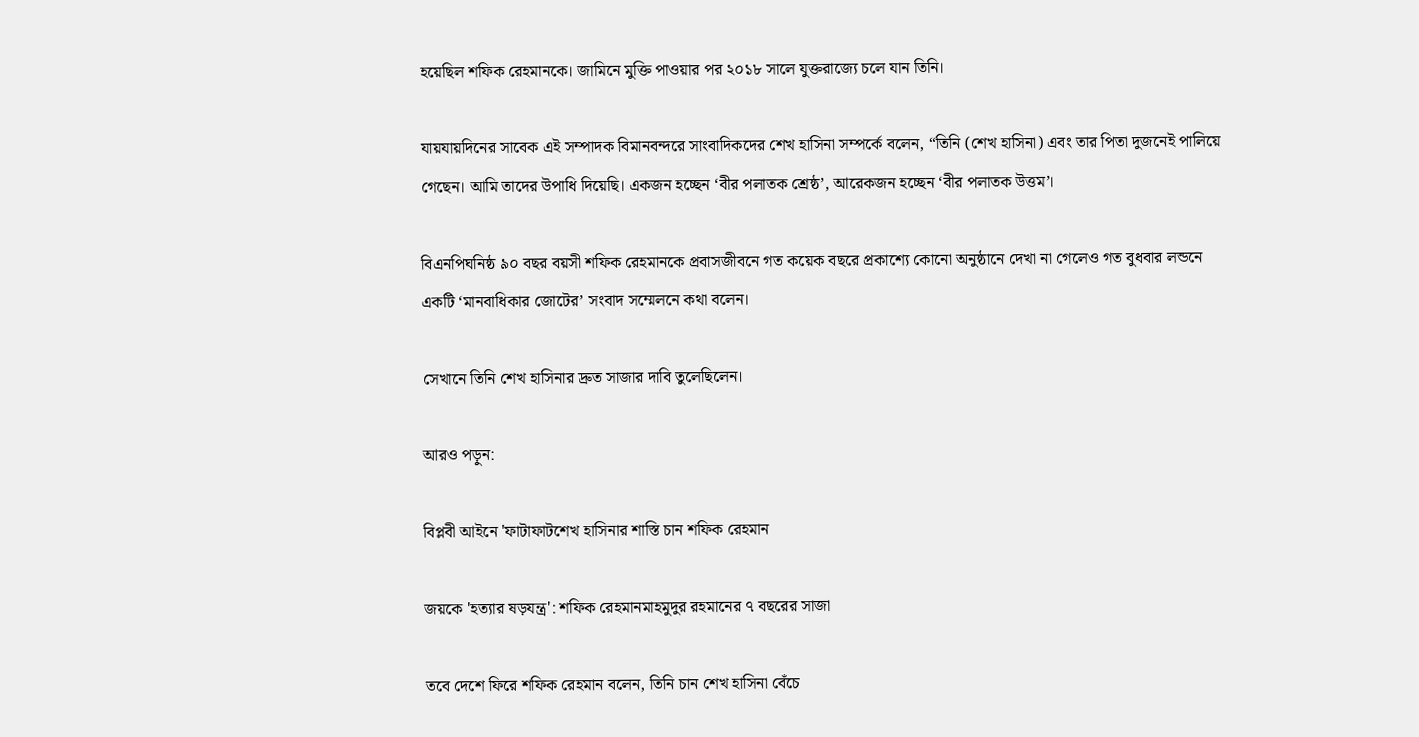হয়েছিল শফিক রেহমানকে। জামিনে মুক্তি পাওয়ার পর ২০১৮ সালে যুক্তরাজ্যে চলে যান তিনি।

যায়যায়দিনের সাবেক এই সম্পাদক বিমানবন্দরে সাংবাদিকদের শেখ হাসিনা সম্পর্কে বলেন, “তিনি (শেখ হাসিনা) এবং তার পিতা দুজনেই পালিয়ে গেছেন। আমি তাদের উপাধি দিয়েছি। একজন হচ্ছেন ‘বীর পলাতক শ্রেষ্ঠ’, আরেকজন হচ্ছেন ‘বীর পলাতক উত্তম’।

বিএনপিঘনিষ্ঠ ৯০ বছর বয়সী শফিক রেহমানকে প্রবাসজীবনে গত কয়েক বছরে প্রকাশ্যে কোনো অনুষ্ঠানে দেখা না গেলেও গত বুধবার লন্ডনে একটি ‘মানবাধিকার জোটের’ সংবাদ সম্মেলনে কথা বলেন।

সেখানে তিনি শেখ হাসিনার দ্রুত সাজার দাবি তুলেছিলেন।

আরও পড়ুন:

বিপ্লবী আইনে 'ফাটাফাটশেখ হাসিনার শাস্তি চান শফিক রেহমান

জয়কে 'হত্যার ষড়যন্ত্র': শফিক রেহমানমাহমুদুর রহমানের ৭ বছরের সাজা

তবে দেশে ফিরে শফিক রেহমান বলেন, তিনি চান শেখ হাসিনা বেঁচে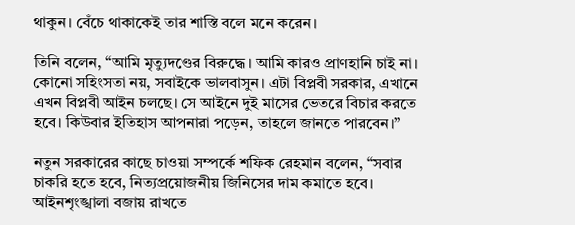থাকুন। বেঁচে থাকাকেই তার শাস্তি বলে মনে করেন।

তিনি বলেন, “আমি মৃত্যুদণ্ডের বিরুদ্ধে। আমি কারও প্রাণহানি চাই না। কোনো সহিংসতা নয়, সবাইকে ভালবাসুন। এটা বিপ্লবী সরকার, এখানে এখন বিপ্লবী আইন চলছে। সে আইনে দুই মাসের ভেতরে বিচার করতে হবে। কিউবার ইতিহাস আপনারা পড়েন, তাহলে জানতে পারবেন।”

নতুন সরকারের কাছে চাওয়া সম্পর্কে শফিক রেহমান বলেন, “সবার চাকরি হতে হবে, নিত্যপ্রয়োজনীয় জিনিসের দাম কমাতে হবে। আইনশৃংঙ্খালা বজায় রাখতে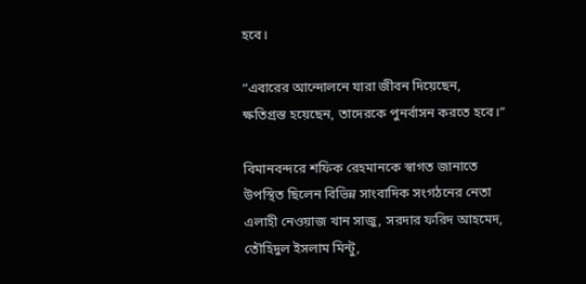হবে।

“এবারের আন্দোলনে যারা জীবন দিয়েছেন, ক্ষতিগ্রস্ত হয়েছেন, তাদেরকে পুনর্বাসন করতে হবে।”

বিমানবন্দরে শফিক রেহমানকে স্বাগত জানাতে উপস্থিত ছিলেন বিভিন্ন সাংবাদিক সংগঠনের নেতা এলাহী নেওয়াজ খান সাজু, সরদার ফরিদ আহমেদ, তৌহিদুল ইসলাম মিন্টু,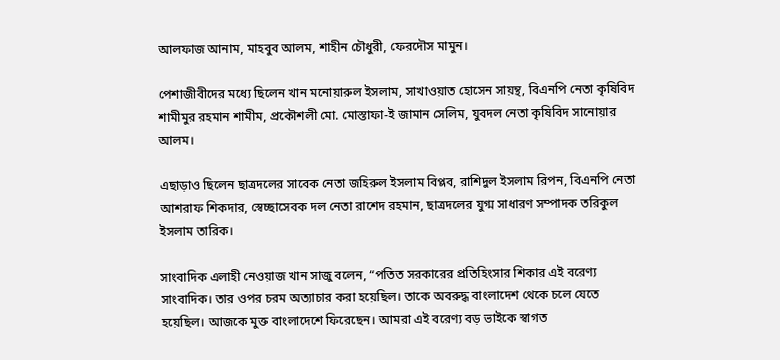আলফাজ আনাম, মাহবুব আলম, শাহীন চৌধুরী, ফেরদৌস মামুন।

পেশাজীবীদের মধ্যে ছিলেন খান মনোয়ারুল ইসলাম, সাখাওয়াত হোসেন সায়ন্থ, বিএনপি নেতা কৃষিবিদ শামীমুর রহমান শামীম, প্রকৌশলী মো. মোস্তাফা-ই জামান সেলিম, যুবদল নেতা কৃষিবিদ সানোয়ার আলম।

এছাড়াও ছিলেন ছাত্রদলের সাবেক নেতা জহিরুল ইসলাম বিপ্লব, রাশিদুল ইসলাম রিপন, বিএনপি নেতা আশরাফ শিকদার, স্বেচ্ছাসেবক দল নেতা রাশেদ রহমান, ছাত্রদলের যুগ্ম সাধারণ সম্পাদক তরিকুল ইসলাম তারিক।

সাংবাদিক এলাহী নেওয়াজ খান সাজু বলেন, “পতিত সরকারের প্রতিহিংসার শিকার এই বরেণ্য সাংবাদিক। তার ওপর চরম অত্যাচার করা হয়েছিল। তাকে অবরুদ্ধ বাংলাদেশ থেকে চলে যেতে হয়েছিল। আজকে মুক্ত বাংলাদেশে ফিরেছেন। আমরা এই বরেণ্য বড় ভাইকে স্বাগত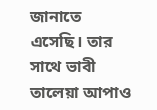জানাতে এসেছি। তার সাথে ভাবী তালেয়া আপাও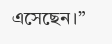এসেছেন।”